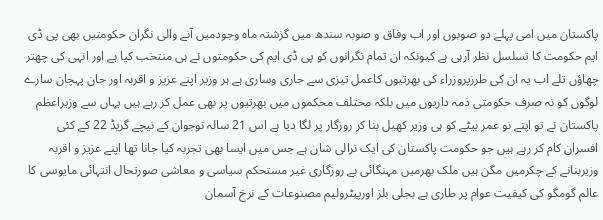پاکستان میں امی پہلے دو صوبوں اور اب وفاق و صوبہ سندھ میں گزشتہ ماہ وجودمیں آنے والی نگران حکومتیں بھی پی ڈی ایم حکومت کا تسلسل نظر آرہی ہے کیونکہ ان تمام نگرانوں کو پی ڈی ایم کی حکومتوں نے ہی منتخب کیا ہے اور انہی کی چھتر چھاؤں تلے اب یہ ان کی طرزپروزراء کی بھرتیوں کاعمل تیزی سے جاری وساری ہے ہر وزیر اپنے عزیز و اقربہ اور جان پہچان سارے لوگوں کو نہ صرف حکومتی ذمہ داریوں میں بلکہ مختلف محکموں میں بھرتیوں پر بھی عمل کر رہے ہیں یہاں سے وزیراعظم پاکستان نے تو اپنے نو عمر بیٹے کو ہی وزیر کھیل بنا کر روزگار پر لگا دیا ہے اس 21 سالہ نوجوان کے نیچے گریڈ 22 کے کئی افسران کام کر رہے ہیں جو حکومت پاکستان کی ایک نرالی شان ہے جس میں ایسا بھی تجربہ کیا جانا تھا اپنے عزیز و اقربہ وزیربنانے کے چکرمیں مگن ہیں ملک بھرمیں مہنگائی بے روزگاری غیر مستحکم سیاسی و معاشی صورتحال انتہائی مایوسی کا عالم گومگو کی کیفیت عوام پر طاری ہے بجلی بلز اورپیٹرولیم مصنوعات کے نرخ آسمان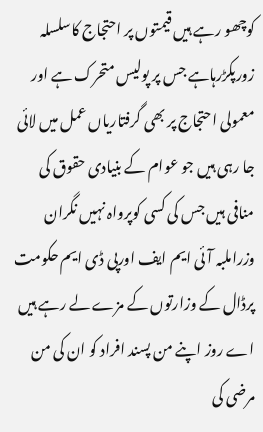کوچھو رہے ہیں قیمتوں پر احتجاج کاسلسلہ زورپکڑرہاہے جس پر پولیس متحرک ہے اور معمولی احتجاج پر بھی گرفتاریاں عمل میں لائی جا رہی ہیں جو عوام کے بنیادی حقوق کی منافی ہیں جس کی کسی کوپرواہ نہیں نگران وزراملبہ آئی ایم ایف اورپی ڈی ایم حکومت پرڈال کے وزارتوں کے مزے لے رہے ہیں اے روز اپنے من پسند افراد کو ان کی من مرضی کی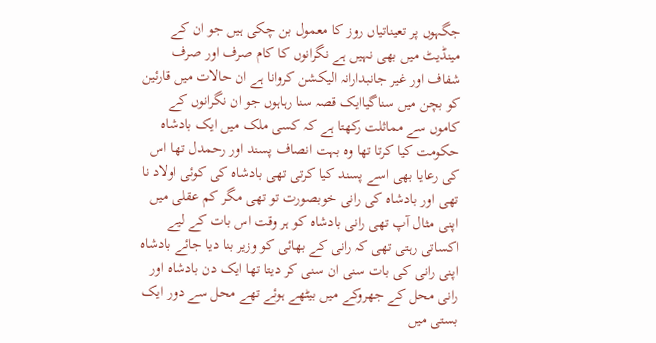جگہوں پر تعیناتیاں روز کا معمول بن چکی ہیں جو ان کے مینڈیٹ میں بھی نہیں ہے نگرانوں کا کام صرف اور صرف شفاف اور غیر جانبدارانہ الیکشن کروانا ہے ان حالات میں قارئین کو بچن میں سناگیاایک قصہ سنا رہاہوں جو ان نگرانوں کے کاموں سے مماثلت رکھتا ہے کہ کسی ملک میں ایک بادشاہ حکومت کیا کرتا تھا وہ بہت انصاف پسند اور رحمدل تھا اس کی رعایا بھی اسے پسند کیا کرتی تھی بادشاہ کی کوئی اولاد نا تھی اور بادشاہ کی رانی خوبصورت تو تھی مگر کم عقلی میں اپنی مثال آپ تھی رانی بادشاہ کو ہر وقت اس بات کے لیے اکساتی رہتی تھی کہ رانی کے بھائی کو وزیر بنا دیا جائے بادشاہ اپنی رانی کی بات سنی ان سنی کر دیتا تھا ایک دن بادشاہ اور رانی محل کے جھروکے میں بیٹھے ہوئے تھے محل سے دور ایک بستی میں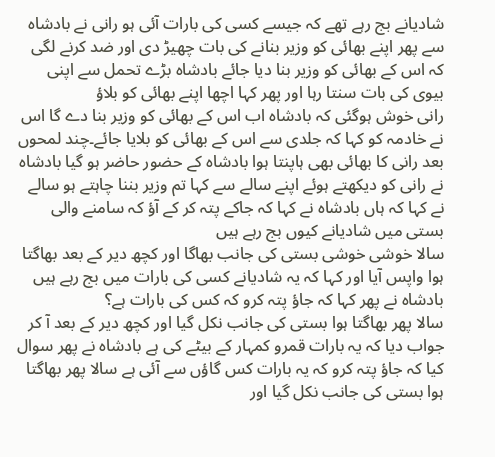شادیانے بج رہے تھے کہ جیسے کسی کی بارات آئی ہو رانی نے بادشاہ سے پھر اپنے بھائی کو وزیر بنانے کی بات چھیڑ دی اور ضد کرنے لگی کہ اس کے بھائی کو وزیر بنا دیا جائے بادشاہ بڑے تحمل سے اپنی بیوی کی بات سنتا رہا اور پھر کہا اچھا اپنے بھائی کو بلاؤ
رانی خوش ہوگئی کہ بادشاہ اب اس کے بھائی کو وزیر بنا دے گا اس نے خادمہ کو کہا کہ جلدی سے اس کے بھائی کو بلایا جائے۔چند لمحوں بعد رانی کا بھائی بھی ہاپنتا ہوا بادشاہ کے حضور حاضر ہو گیا بادشاہ نے رانی کو دیکھتے ہوئے اپنے سالے سے کہا تم وزیر بننا چاہتے ہو سالے نے کہا کہ ہاں بادشاہ نے کہا کہ جاکے پتہ کر کے آؤ کہ سامنے والی بستی میں شادیانے کیوں بج رہے ہیں
سالا خوشی خوشی بستی کی جانب بھاگا اور کچھ دیر کے بعد بھاگتا ہوا واپس آیا اور کہا کہ یہ شادیانے کسی کی بارات میں بج رہے ہیں بادشاہ نے پھر کہا کہ جاؤ پتہ کرو کہ کس کی بارات ہے؟
سالا پھر بھاگتا ہوا بستی کی جانب نکل گیا اور کچھ دیر کے بعد آ کر جواب دیا کہ یہ بارات قمرو کمہار کے بیٹے کی ہے بادشاہ نے پھر سوال کیا کہ جاؤ پتہ کرو کہ یہ بارات کس گاؤں سے آئی ہے سالا پھر بھاگتا ہوا بستی کی جانب نکل گیا اور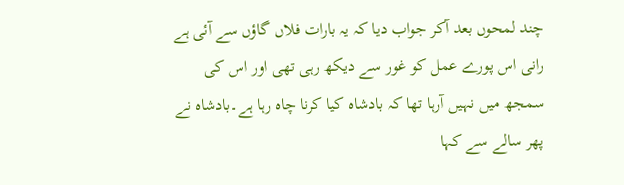چند لمحوں بعد آکر جواب دیا کہ یہ بارات فلاں گاؤں سے آئی ہے
رانی اس پورے عمل کو غور سے دیکھ رہی تھی اور اس کی سمجھ میں نہیں آرہا تھا کہ بادشاہ کیا کرنا چاہ رہا ہے۔بادشاہ نے پھر سالے سے کہا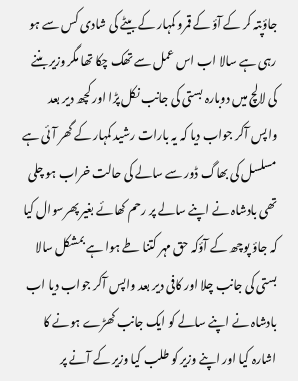جاؤپتہ کر کے آؤ کے قمرو کمہار کے بیٹے کی شادی کس سے ہو رہی ہے سالا اب اس عمل سے تھک چکا تھا مگر وزیر بننے کی لالچ میں دوبارہ بستی کی جانب نکل پڑا اور کچھ دیر بعد واپس آکر جواب دیا کہ یہ بارات رشید کمہار کے گھر آئی ہے مسلسل کی بھاگ ڈور سے سالے کی حالت خراب ہو چلی تھی بادشاہ نے اپنے سالے پر رحم کھائے بغیر پھرسوال کیا کہ جاؤ پوچھ کے آؤکہ حق مہر کتنا طے ہوا ہے بمشکل سالا بستی کی جانب چلا اور کافی دیر بعد واپس آکر جواب دیا اب بادشاہ نے اپنے سالے کو ایک جانب کھڑے ہونے کا اشارہ کیا اور اپنے وزیر کو طلب کیا وزیر کے آنے پر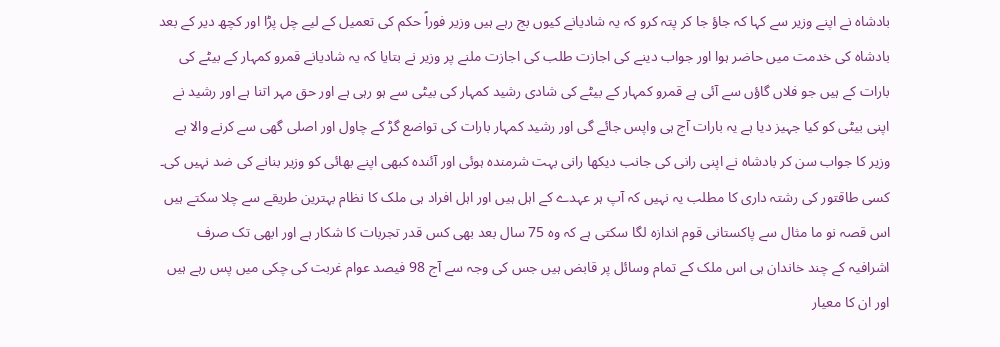بادشاہ نے اپنے وزیر سے کہا کہ جاؤ جا کر پتہ کرو کہ یہ شادیانے کیوں بج رہے ہیں وزیر فوراً حکم کی تعمیل کے لیے چل پڑا اور کچھ دیر کے بعد بادشاہ کی خدمت میں حاضر ہوا اور جواب دینے کی اجازت طلب کی اجازت ملنے پر وزیر نے بتایا کہ یہ شادیانے قمرو کمہار کے بیٹے کی بارات کے ہیں جو فلاں گاؤں سے آئی ہے قمرو کمہار کے بیٹے کی شادی رشید کمہار کی بیٹی سے ہو رہی ہے اور حق مہر اتنا ہے اور رشید نے اپنی بیٹی کو کیا جہیز دیا ہے یہ بارات آج ہی واپس جائے گی اور رشید کمہار بارات کی تواضع گڑ کے چاول اور اصلی گھی سے کرنے والا ہے وزیر کا جواب سن کر بادشاہ نے اپنی رانی کی جانب دیکھا رانی بہت شرمندہ ہوئی اور آئندہ کبھی اپنے بھائی کو وزیر بنانے کی ضد نہیں کی۔
کسی طاقتور کی رشتہ داری کا مطلب یہ نہیں کہ آپ ہر عہدے کے اہل ہیں اور اہل افراد ہی ملک کا نظام بہترین طریقے سے چلا سکتے ہیں اس قصہ نو ما مثال سے پاکستانی قوم اندازہ لگا سکتی ہے کہ وہ 75 سال بعد بھی کس قدر تجربات کا شکار ہے اور ابھی تک صرف اشرافیہ کے چند خاندان ہی اس ملک کے تمام وسائل پر قابض ہیں جس کی وجہ سے آج 98 فیصد عوام غربت کی چکی میں پس رہے ہیں اور ان کا معیار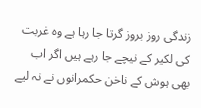زندگی روز بروز گرتا جا رہا ہے وہ غربت کی لکیر کے نیچے جا رہے ہیں اگر اب بھی ہوش کے ناخن حکمرانوں نے نہ لیے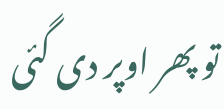تو پھر اوپر دی گئی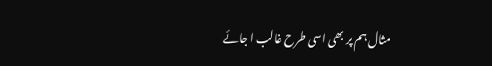مثال ہم پر بھی اسی طرح غالب ا جائے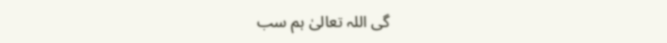گی اللہ تعالیٰ ہم سب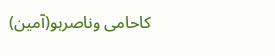کاحامی وناصرہو(آمین)